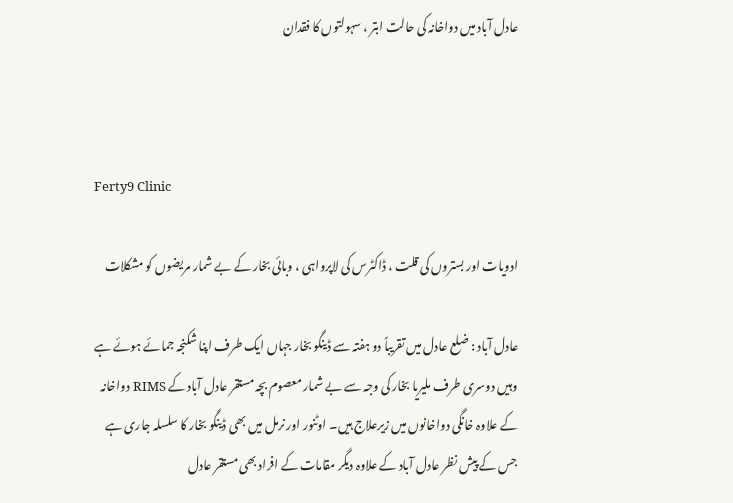عادل آباد میں دواخانہ کی حالت ابتر ، سہولتوں کا فقدان



Ferty9 Clinic

ادویات اور بستروں کی قلت ، ڈاکٹرس کی لاپرواہی ، وبائی بخار کے بے شمار مریضوں کو مشکلات

عادل آباد : ضلع عادل میں تقریباً دو ہفتہ سے ڈینگو بخار جہاں ایک طرف اپنا شکنجہ جمائے ہوئے ہے وہیں دوسری طرف ملیریا بخار کی وجہ سے بے شمار معصوم بچہ مستقر عادل آباد کے RIMS دواخانہ کے علاوہ خانگی دواخانوں میں زیرعلاج ہیں۔ اوٹنور اور نرمل میں بھی ڈینگو بخار کا سلسلہ جاری ہے جس کے پیش نظر عادل آباد کے علاوہ دیگر مقامات کے افراد بھی مستقر عادل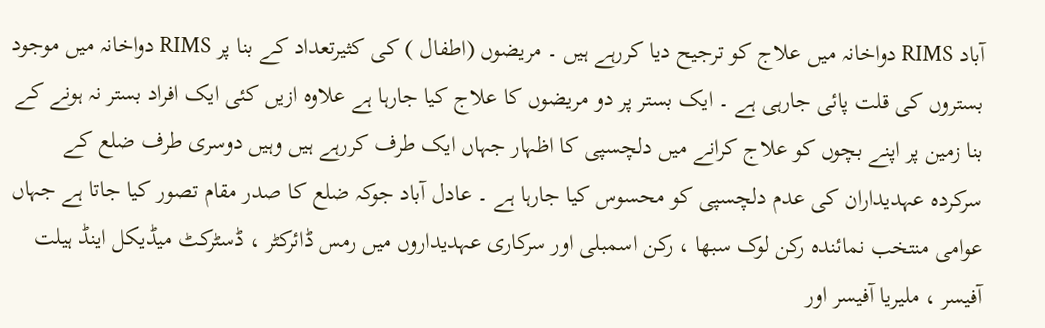آباد RIMS دواخانہ میں علاج کو ترجیح دیا کررہے ہیں ۔ مریضوں (اطفال ) کی کثیرتعداد کے بنا پر RIMS دواخانہ میں موجود بستروں کی قلت پائی جارہی ہے ۔ ایک بستر پر دو مریضوں کا علاج کیا جارہا ہے علاوہ ازیں کئی ایک افراد بستر نہ ہونے کے بنا زمین پر اپنے بچوں کو علاج کرانے میں دلچسپی کا اظہار جہاں ایک طرف کررہے ہیں وہیں دوسری طرف ضلع کے سرکردہ عہدیداران کی عدم دلچسپی کو محسوس کیا جارہا ہے ۔ عادل آباد جوکہ ضلع کا صدر مقام تصور کیا جاتا ہے جہاں عوامی منتخب نمائندہ رکن لوک سبھا ، رکن اسمبلی اور سرکاری عہدیداروں میں رمس ڈائرکٹر ، ڈسٹرکٹ میڈیکل اینڈ ہیلت آفیسر ، ملیریا آفیسر اور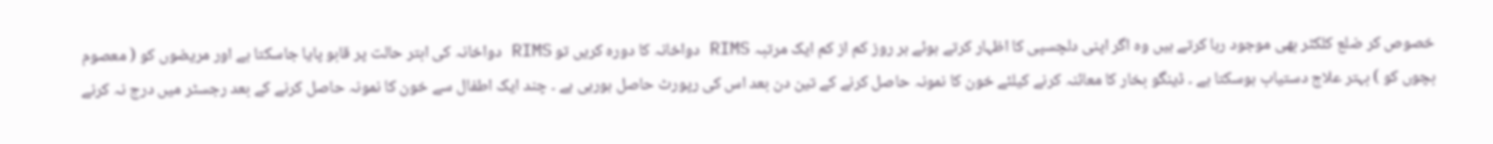خصوص کر ضلع کلکٹر بھی موجود رہا کرتے ہیں وہ اگر اپنی دلچسپی کا اظہار کرتے ہوئے ہر روز کم از کم ایک مرتبہ RIMS دواخانہ کا دورہ کریں تو RIMS دواخانہ کی ابتر حالت پر قابو پایا جاسکتا ہے اور مریضوں کو ( معصوم بچوں کو ) بہتر علاج دستیاب ہوسکتا ہے ۔ ڈینگو بخار کا معائنہ کرنے کیلئے خون کا نمونہ حاصل کرنے کے تین دن بعد اس کی رپورٹ حاصل ہورہی ہے ۔ چند ایک اطفال سے خون کا نمونہ حاصل کرنے کے بعد رجسٹر میں درج نہ کرنے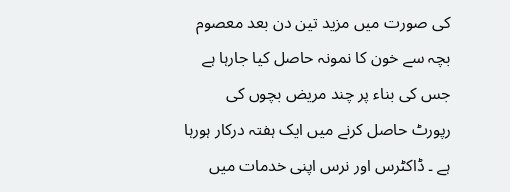کی صورت میں مزید تین دن بعد معصوم بچہ سے خون کا نمونہ حاصل کیا جارہا ہے جس کی بناء پر چند مریض بچوں کی رپورٹ حاصل کرنے میں ایک ہفتہ درکار ہورہا ہے ۔ ڈاکٹرس اور نرس اپنی خدمات میں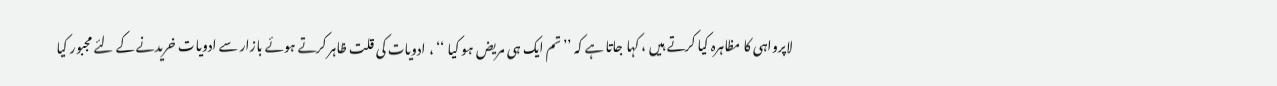لاپرواہی کا مظاہرہ کیا کرتے ہیں ، کہا جاتا ہے کہ ’’تم ایک ہی مریض ہو کیا ‘‘ ، ادویات کی قلت ظاہر کرتے ہوئے بازار سے ادویات خریدنے کے لئے مجبور کیا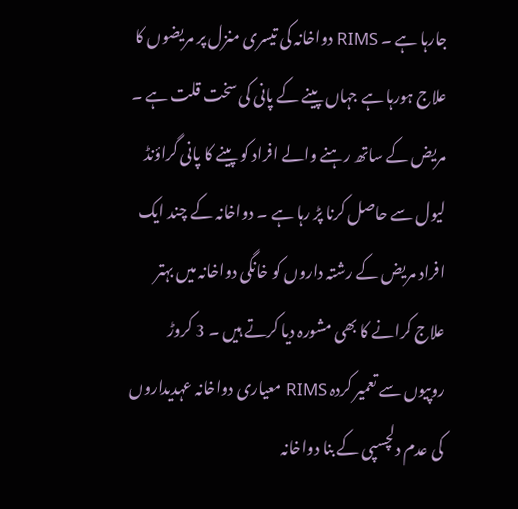جارہا ہے ۔ RIMS دواخانہ کی تیسری منزل پر مریضوں کا علاج ہورہا ہے جہاں پینے کے پانی کی سخت قلت ہے ۔ مریض کے ساتھ رہنے والے افراد کو پینے کا پانی گراؤنڈ لیول سے حاصل کرنا پڑ رہا ہے ۔ دواخانہ کے چند ایک افراد مریض کے رشتہ داروں کو خانگی دواخانہ میں بہتر علاج کرانے کا بھی مشورہ دیا کرتے ہیں ۔ 3 کروڑ روپیوں سے تعمیر کردہ RIMS معیاری دواخانہ عہدیداروں کی عدم دلچسپی کے بنا دواخانہ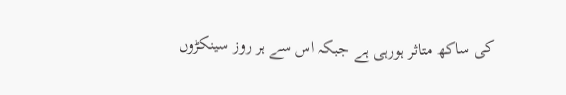کی ساکھ متاثر ہورہی ہے جبکہ اس سے ہر روز سینکڑوں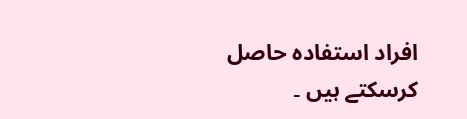افراد استفادہ حاصل کرسکتے ہیں ۔